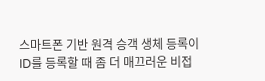스마트폰 기반 원격 승객 생체 등록이 ID를 등록할 때 좀 더 매끄러운 비접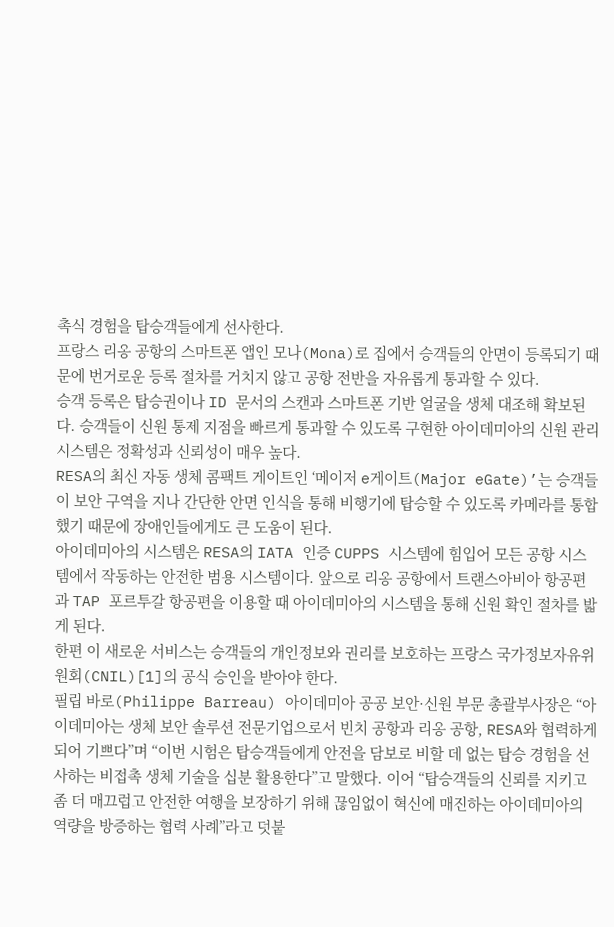촉식 경험을 탑승객들에게 선사한다.
프랑스 리옹 공항의 스마트폰 앱인 모나(Mona)로 집에서 승객들의 안면이 등록되기 때문에 번거로운 등록 절차를 거치지 않고 공항 전반을 자유롭게 통과할 수 있다.
승객 등록은 탑승권이나 ID 문서의 스캔과 스마트폰 기반 얼굴을 생체 대조해 확보된다. 승객들이 신원 통제 지점을 빠르게 통과할 수 있도록 구현한 아이데미아의 신원 관리 시스템은 정확성과 신뢰성이 매우 높다.
RESA의 최신 자동 생체 콤팩트 게이트인 ‘메이저 e게이트(Major eGate)’는 승객들이 보안 구역을 지나 간단한 안면 인식을 통해 비행기에 탑승할 수 있도록 카메라를 통합했기 때문에 장애인들에게도 큰 도움이 된다.
아이데미아의 시스템은 RESA의 IATA 인증 CUPPS 시스템에 힘입어 모든 공항 시스템에서 작동하는 안전한 범용 시스템이다. 앞으로 리옹 공항에서 트랜스아비아 항공편과 TAP 포르투갈 항공편을 이용할 때 아이데미아의 시스템을 통해 신원 확인 절차를 밟게 된다.
한편 이 새로운 서비스는 승객들의 개인정보와 권리를 보호하는 프랑스 국가정보자유위원회(CNIL)[1]의 공식 승인을 받아야 한다.
필립 바로(Philippe Barreau) 아이데미아 공공 보안·신원 부문 총괄부사장은 “아이데미아는 생체 보안 솔루션 전문기업으로서 빈치 공항과 리옹 공항, RESA와 협력하게 되어 기쁘다”며 “이번 시험은 탑승객들에게 안전을 담보로 비할 데 없는 탑승 경험을 선사하는 비접촉 생체 기술을 십분 활용한다”고 말했다. 이어 “탑승객들의 신뢰를 지키고 좀 더 매끄럽고 안전한 여행을 보장하기 위해 끊임없이 혁신에 매진하는 아이데미아의 역량을 방증하는 협력 사례”라고 덧붙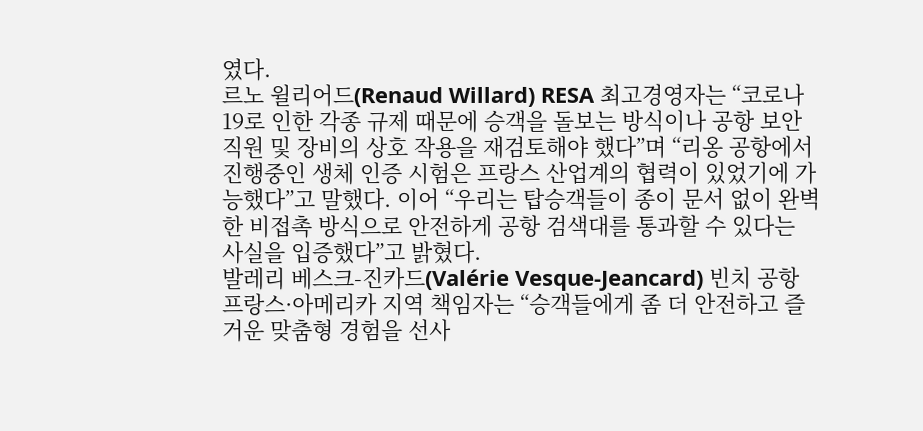였다.
르노 윌리어드(Renaud Willard) RESA 최고경영자는 “코로나19로 인한 각종 규제 때문에 승객을 돌보는 방식이나 공항 보안 직원 및 장비의 상호 작용을 재검토해야 했다”며 “리옹 공항에서 진행중인 생체 인증 시험은 프랑스 산업계의 협력이 있었기에 가능했다”고 말했다. 이어 “우리는 탑승객들이 종이 문서 없이 완벽한 비접촉 방식으로 안전하게 공항 검색대를 통과할 수 있다는 사실을 입증했다”고 밝혔다.
발레리 베스크-진카드(Valérie Vesque-Jeancard) 빈치 공항 프랑스·아메리카 지역 책임자는 “승객들에게 좀 더 안전하고 즐거운 맞춤형 경험을 선사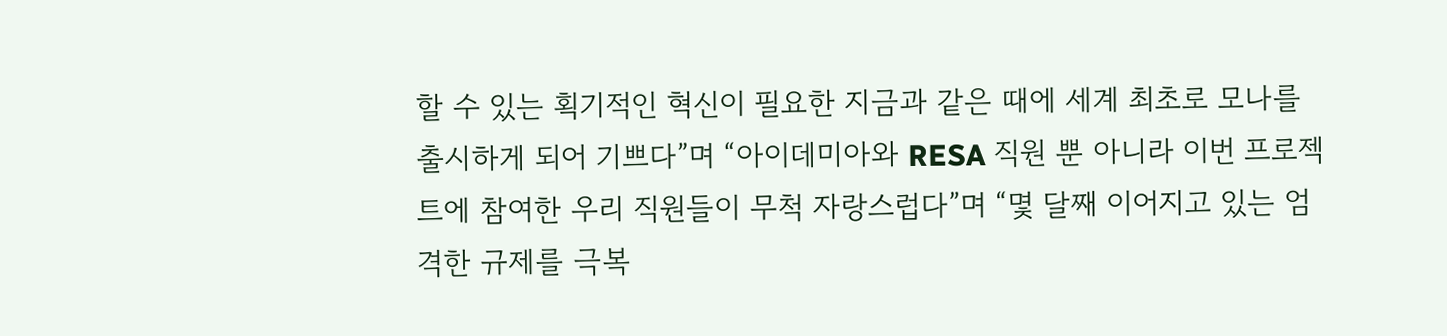할 수 있는 획기적인 혁신이 필요한 지금과 같은 때에 세계 최초로 모나를 출시하게 되어 기쁘다”며 “아이데미아와 RESA 직원 뿐 아니라 이번 프로젝트에 참여한 우리 직원들이 무척 자랑스럽다”며 “몇 달째 이어지고 있는 엄격한 규제를 극복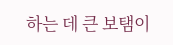하는 데 큰 보탬이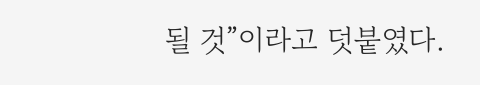될 것”이라고 덧붙였다.